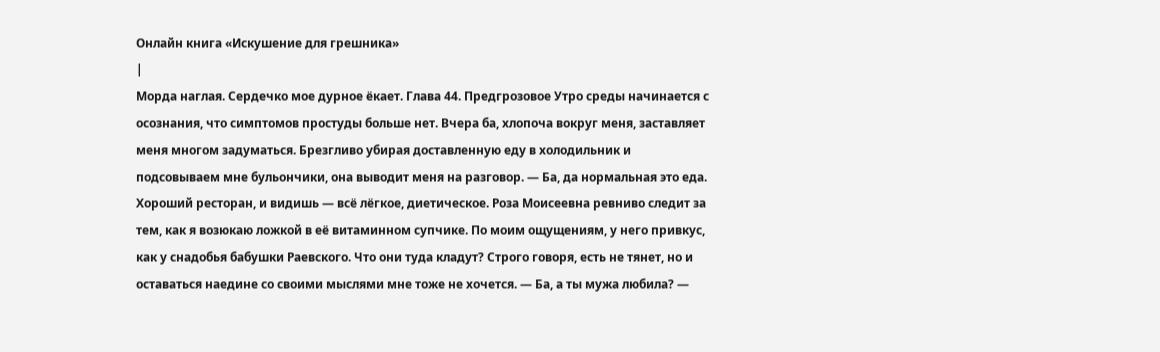Онлайн книга «Искушение для грешника»
|
Морда наглая. Сердечко мое дурное ёкает. Глава 44. Предгрозовое Утро среды начинается с осознания, что симптомов простуды больше нет. Вчера ба, хлопоча вокруг меня, заставляет меня многом задуматься. Брезгливо убирая доставленную еду в холодильник и подсовываем мне бульончики, она выводит меня на разговор. — Ба, да нормальная это еда. Хороший ресторан, и видишь — всё лёгкое, диетическое. Роза Моисеевна ревниво следит за тем, как я возюкаю ложкой в её витаминном супчике. По моим ощущениям, у него привкус, как у снадобья бабушки Раевского. Что они туда кладут? Строго говоря, есть не тянет, но и оставаться наедине со своими мыслями мне тоже не хочется. — Ба, а ты мужа любила? —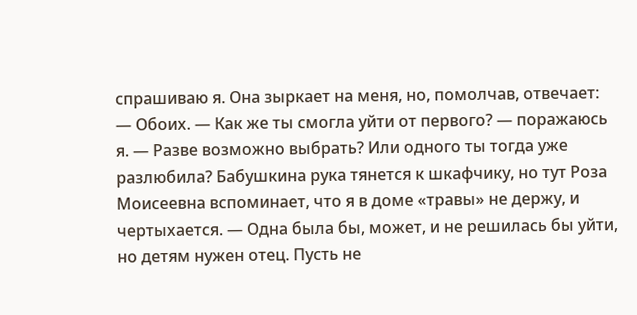спрашиваю я. Она зыркает на меня, но, помолчав, отвечает: — Обоих. — Как же ты смогла уйти от первого? — поражаюсь я. — Разве возможно выбрать? Или одного ты тогда уже разлюбила? Бабушкина рука тянется к шкафчику, но тут Роза Моисеевна вспоминает, что я в доме «травы» не держу, и чертыхается. — Одна была бы, может, и не решилась бы уйти, но детям нужен отец. Пусть не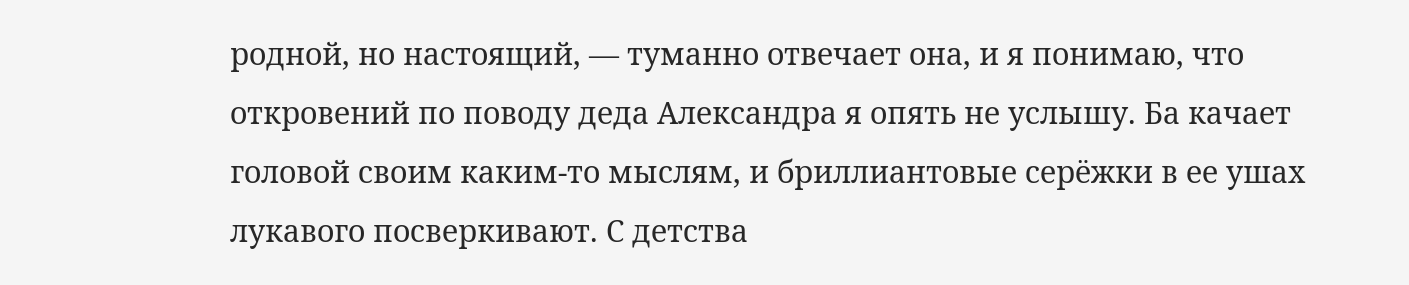родной, но настоящий, — туманно отвечает она, и я понимаю, что откровений по поводу деда Александра я опять не услышу. Ба качает головой своим каким-то мыслям, и бриллиантовые серёжки в ее ушах лукавого посверкивают. С детства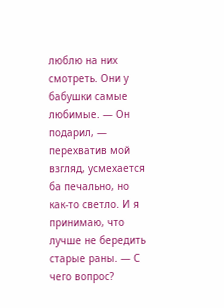люблю на них смотреть. Они у бабушки самые любимые. — Он подарил, — перехватив мой взгляд, усмехается ба печально, но как-то светло. И я принимаю, что лучше не бередить старые раны. — С чего вопрос?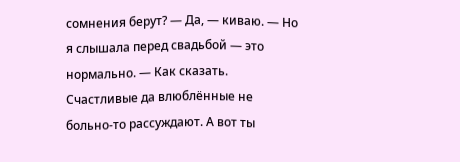сомнения берут? — Да, — киваю. — Но я слышала перед свадьбой — это нормально. — Как сказать. Счастливые да влюблённые не больно-то рассуждают. А вот ты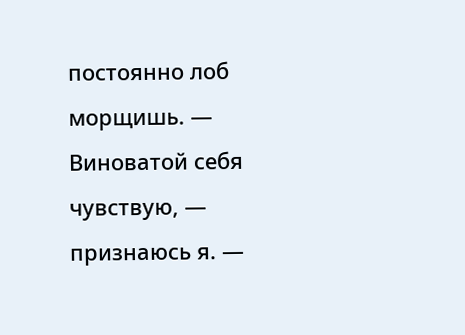постоянно лоб морщишь. — Виноватой себя чувствую, — признаюсь я. —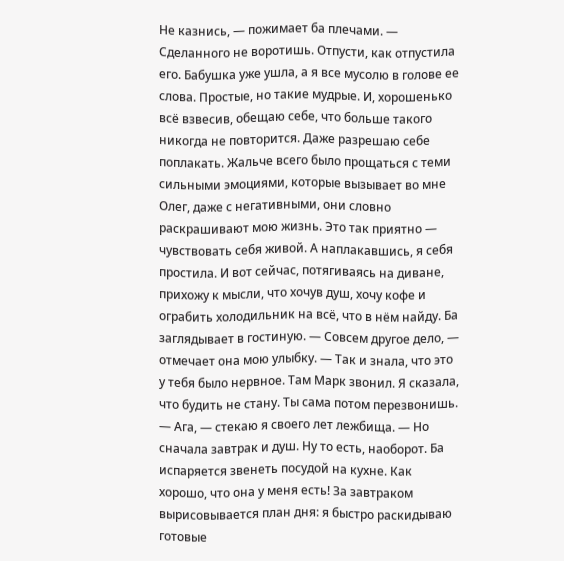Не казнись, — пожимает ба плечами. — Сделанного не воротишь. Отпусти, как отпустила его. Бабушка уже ушла, а я все мусолю в голове ее слова. Простые, но такие мудрые. И, хорошенько всё взвесив, обещаю себе, что больше такого никогда не повторится. Даже разрешаю себе поплакать. Жальче всего было прощаться с теми сильными эмоциями, которые вызывает во мне Олег, даже с негативными, они словно раскрашивают мою жизнь. Это так приятно — чувствовать себя живой. А наплакавшись, я себя простила. И вот сейчас, потягиваясь на диване, прихожу к мысли, что хочув душ, хочу кофе и ограбить холодильник на всё, что в нём найду. Ба заглядывает в гостиную. — Совсем другое дело, — отмечает она мою улыбку. — Так и знала, что это у тебя было нервное. Там Марк звонил. Я сказала, что будить не стану. Ты сама потом перезвонишь. — Ага, — стекаю я своего лет лежбища. — Но сначала завтрак и душ. Ну то есть, наоборот. Ба испаряется звенеть посудой на кухне. Как хорошо, что она у меня есть! За завтраком вырисовывается план дня: я быстро раскидываю готовые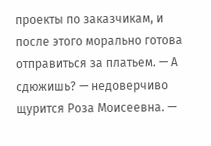проекты по заказчикам, и после этого морально готова отправиться за платьем. — А сдюжишь? — недоверчиво щурится Роза Моисеевна. —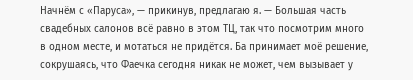Начнём с «Паруса», — прикинув, предлагаю я. — Большая часть свадебных салонов всё равно в этом ТЦ, так что посмотрим много в одном месте, и мотаться не придётся. Ба принимает моё решение, сокрушаясь, что Фаечка сегодня никак не может, чем вызывает у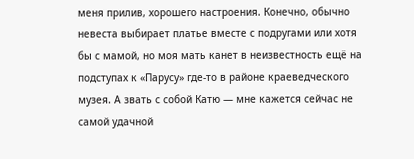меня прилив, хорошего настроения. Конечно, обычно невеста выбирает платье вместе с подругами или хотя бы с мамой, но моя мать канет в неизвестность ещё на подступах к «Парусу» где-то в районе краеведческого музея. А звать с собой Катю — мне кажется сейчас не самой удачной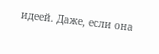идеей. Даже, если она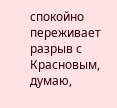спокойно переживает разрыв с Красновым, думаю,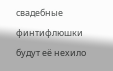свадебные финтифлюшки будут её нехило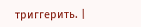триггерить. |